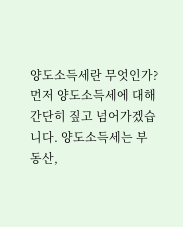양도소득세란 무엇인가?
먼저 양도소득세에 대해 간단히 짚고 넘어가겠습니다. 양도소득세는 부동산,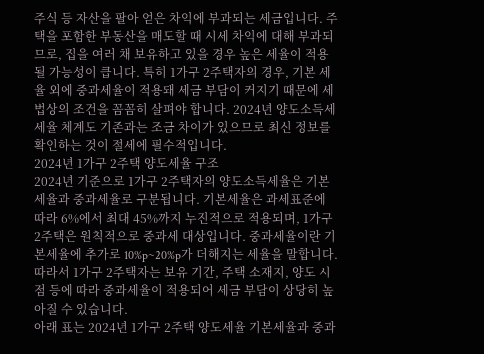주식 등 자산을 팔아 얻은 차익에 부과되는 세금입니다. 주택을 포함한 부동산을 매도할 때 시세 차익에 대해 부과되므로, 집을 여러 채 보유하고 있을 경우 높은 세율이 적용될 가능성이 큽니다. 특히 1가구 2주택자의 경우, 기본 세율 외에 중과세율이 적용돼 세금 부담이 커지기 때문에 세법상의 조건을 꼼꼼히 살펴야 합니다. 2024년 양도소득세 세율 체계도 기존과는 조금 차이가 있으므로 최신 정보를 확인하는 것이 절세에 필수적입니다.
2024년 1가구 2주택 양도세율 구조
2024년 기준으로 1가구 2주택자의 양도소득세율은 기본세율과 중과세율로 구분됩니다. 기본세율은 과세표준에 따라 6%에서 최대 45%까지 누진적으로 적용되며, 1가구 2주택은 원칙적으로 중과세 대상입니다. 중과세율이란 기본세율에 추가로 10%p~20%p가 더해지는 세율을 말합니다. 따라서 1가구 2주택자는 보유 기간, 주택 소재지, 양도 시점 등에 따라 중과세율이 적용되어 세금 부담이 상당히 높아질 수 있습니다.
아래 표는 2024년 1가구 2주택 양도세율 기본세율과 중과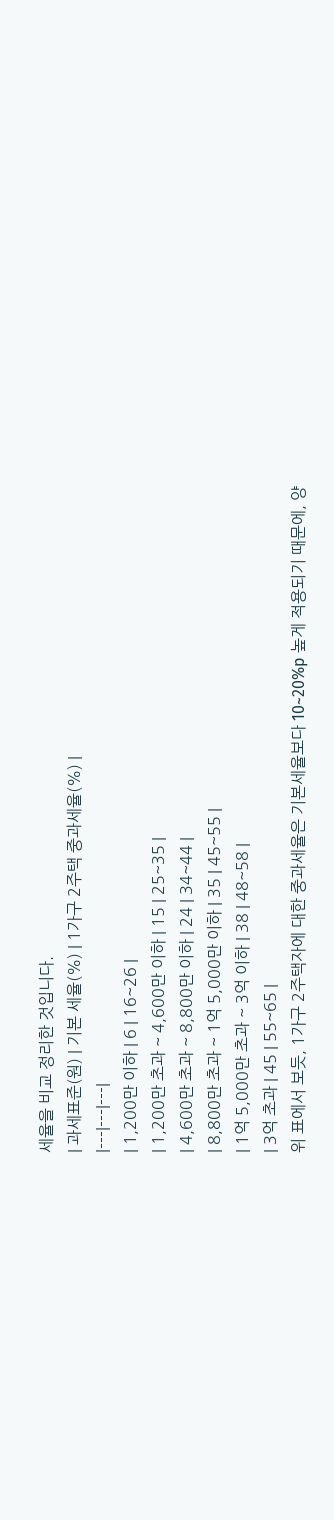세율을 비교 정리한 것입니다.
| 과세표준(원) | 기본 세율(%) | 1가구 2주택 중과세율(%) |
|---|---|---|
| 1,200만 이하 | 6 | 16~26 |
| 1,200만 초과 ~ 4,600만 이하 | 15 | 25~35 |
| 4,600만 초과 ~ 8,800만 이하 | 24 | 34~44 |
| 8,800만 초과 ~ 1억 5,000만 이하 | 35 | 45~55 |
| 1억 5,000만 초과 ~ 3억 이하 | 38 | 48~58 |
| 3억 초과 | 45 | 55~65 |
위 표에서 보듯, 1가구 2주택자에 대한 중과세율은 기본세율보다 10~20%p 높게 적용되기 때문에, 양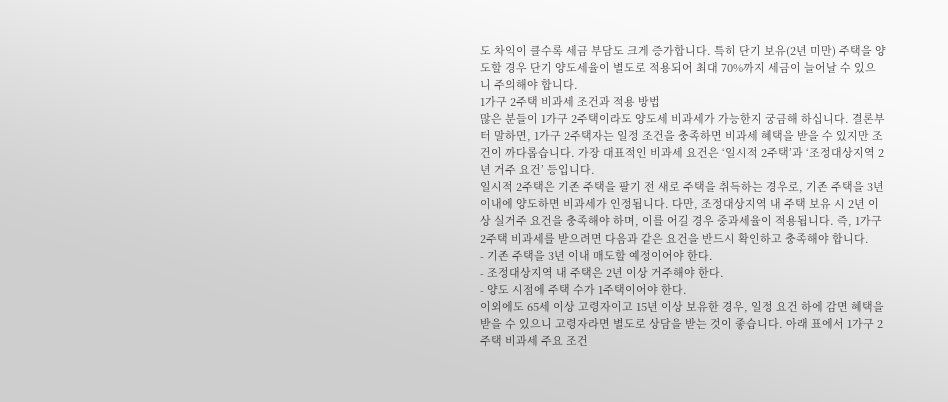도 차익이 클수록 세금 부담도 크게 증가합니다. 특히 단기 보유(2년 미만) 주택을 양도할 경우 단기 양도세율이 별도로 적용되어 최대 70%까지 세금이 늘어날 수 있으니 주의해야 합니다.
1가구 2주택 비과세 조건과 적용 방법
많은 분들이 1가구 2주택이라도 양도세 비과세가 가능한지 궁금해 하십니다. 결론부터 말하면, 1가구 2주택자는 일정 조건을 충족하면 비과세 혜택을 받을 수 있지만 조건이 까다롭습니다. 가장 대표적인 비과세 요건은 ‘일시적 2주택’과 ‘조정대상지역 2년 거주 요건’ 등입니다.
일시적 2주택은 기존 주택을 팔기 전 새로 주택을 취득하는 경우로, 기존 주택을 3년 이내에 양도하면 비과세가 인정됩니다. 다만, 조정대상지역 내 주택 보유 시 2년 이상 실거주 요건을 충족해야 하며, 이를 어길 경우 중과세율이 적용됩니다. 즉, 1가구 2주택 비과세를 받으려면 다음과 같은 요건을 반드시 확인하고 충족해야 합니다.
- 기존 주택을 3년 이내 매도할 예정이어야 한다.
- 조정대상지역 내 주택은 2년 이상 거주해야 한다.
- 양도 시점에 주택 수가 1주택이어야 한다.
이외에도 65세 이상 고령자이고 15년 이상 보유한 경우, 일정 요건 하에 감면 혜택을 받을 수 있으니 고령자라면 별도로 상담을 받는 것이 좋습니다. 아래 표에서 1가구 2주택 비과세 주요 조건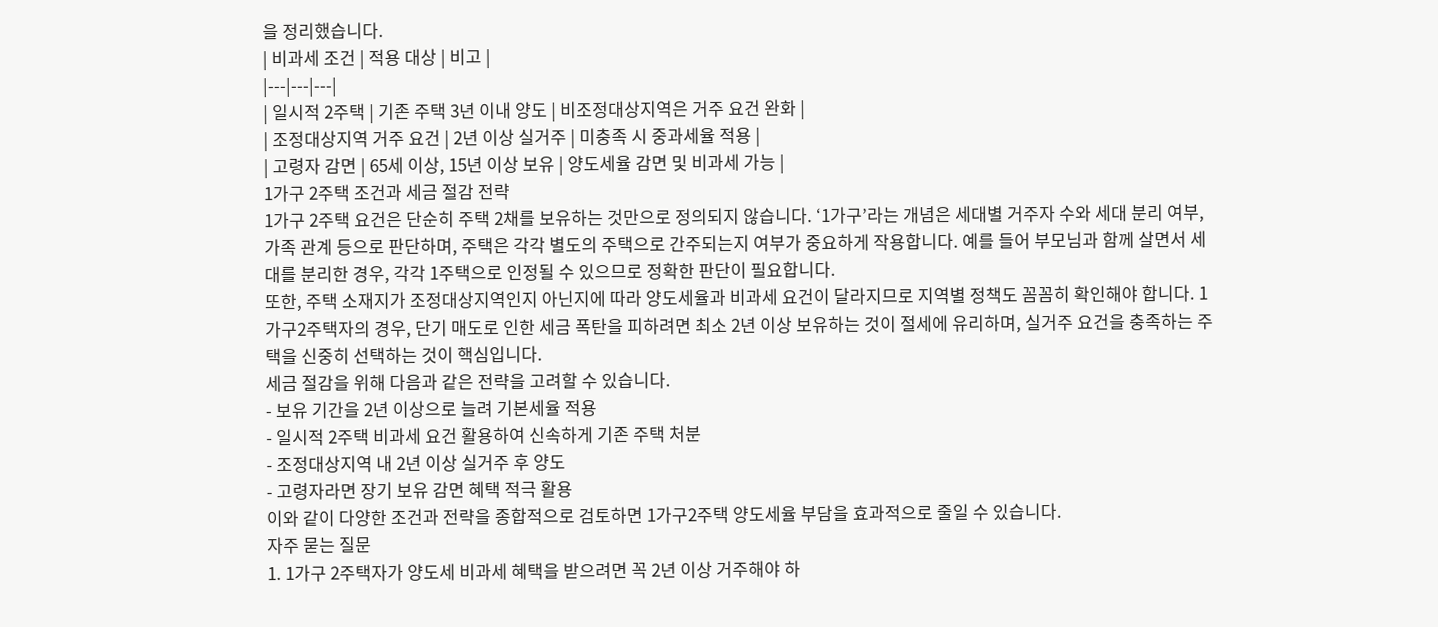을 정리했습니다.
| 비과세 조건 | 적용 대상 | 비고 |
|---|---|---|
| 일시적 2주택 | 기존 주택 3년 이내 양도 | 비조정대상지역은 거주 요건 완화 |
| 조정대상지역 거주 요건 | 2년 이상 실거주 | 미충족 시 중과세율 적용 |
| 고령자 감면 | 65세 이상, 15년 이상 보유 | 양도세율 감면 및 비과세 가능 |
1가구 2주택 조건과 세금 절감 전략
1가구 2주택 요건은 단순히 주택 2채를 보유하는 것만으로 정의되지 않습니다. ‘1가구’라는 개념은 세대별 거주자 수와 세대 분리 여부, 가족 관계 등으로 판단하며, 주택은 각각 별도의 주택으로 간주되는지 여부가 중요하게 작용합니다. 예를 들어 부모님과 함께 살면서 세대를 분리한 경우, 각각 1주택으로 인정될 수 있으므로 정확한 판단이 필요합니다.
또한, 주택 소재지가 조정대상지역인지 아닌지에 따라 양도세율과 비과세 요건이 달라지므로 지역별 정책도 꼼꼼히 확인해야 합니다. 1가구2주택자의 경우, 단기 매도로 인한 세금 폭탄을 피하려면 최소 2년 이상 보유하는 것이 절세에 유리하며, 실거주 요건을 충족하는 주택을 신중히 선택하는 것이 핵심입니다.
세금 절감을 위해 다음과 같은 전략을 고려할 수 있습니다.
- 보유 기간을 2년 이상으로 늘려 기본세율 적용
- 일시적 2주택 비과세 요건 활용하여 신속하게 기존 주택 처분
- 조정대상지역 내 2년 이상 실거주 후 양도
- 고령자라면 장기 보유 감면 혜택 적극 활용
이와 같이 다양한 조건과 전략을 종합적으로 검토하면 1가구2주택 양도세율 부담을 효과적으로 줄일 수 있습니다.
자주 묻는 질문
1. 1가구 2주택자가 양도세 비과세 혜택을 받으려면 꼭 2년 이상 거주해야 하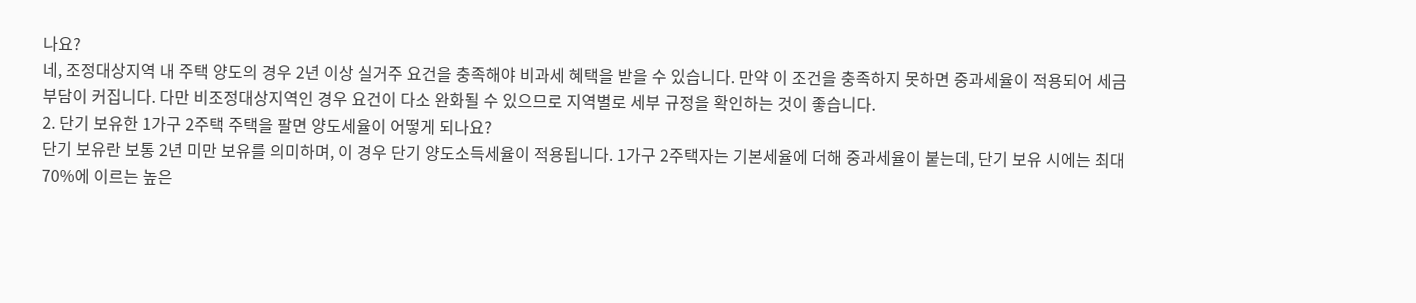나요?
네, 조정대상지역 내 주택 양도의 경우 2년 이상 실거주 요건을 충족해야 비과세 혜택을 받을 수 있습니다. 만약 이 조건을 충족하지 못하면 중과세율이 적용되어 세금 부담이 커집니다. 다만 비조정대상지역인 경우 요건이 다소 완화될 수 있으므로 지역별로 세부 규정을 확인하는 것이 좋습니다.
2. 단기 보유한 1가구 2주택 주택을 팔면 양도세율이 어떻게 되나요?
단기 보유란 보통 2년 미만 보유를 의미하며, 이 경우 단기 양도소득세율이 적용됩니다. 1가구 2주택자는 기본세율에 더해 중과세율이 붙는데, 단기 보유 시에는 최대 70%에 이르는 높은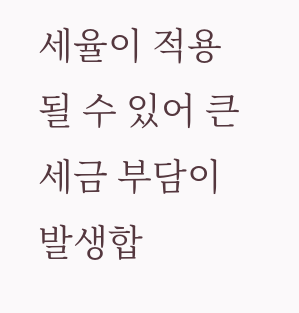세율이 적용될 수 있어 큰 세금 부담이 발생합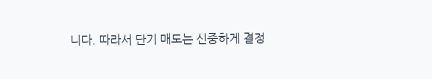니다. 따라서 단기 매도는 신중하게 결정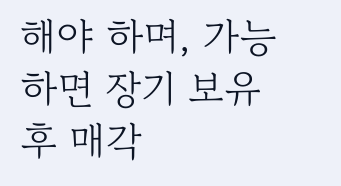해야 하며, 가능하면 장기 보유 후 매각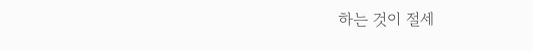하는 것이 절세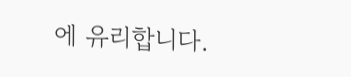에 유리합니다.